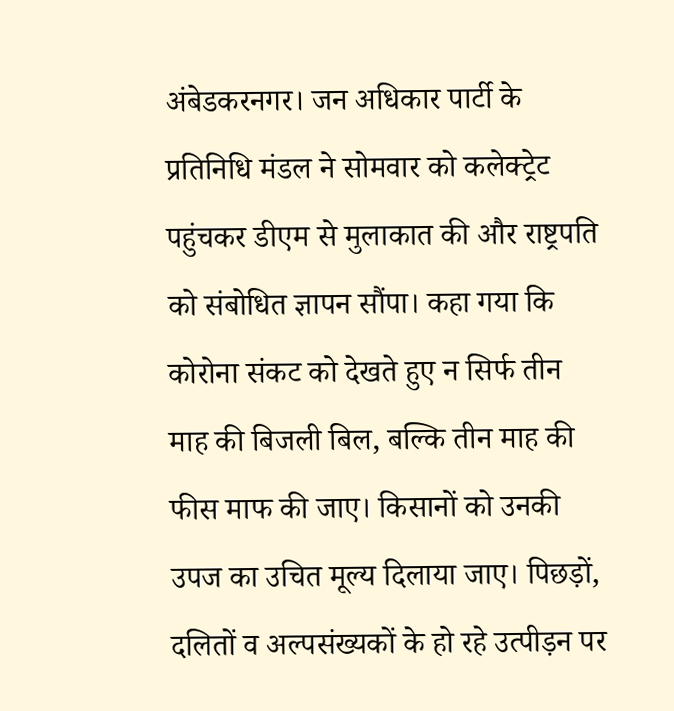अंबेडकरनगर। जन अधिकार पार्टी के प्रतिनिधि मंडल ने सोमवार को कलेक्ट्रेट पहुंचकर डीएम से मुलाकात की और राष्ट्रपति को संबोधित ज्ञापन सौंपा। कहा गया कि कोरोना संकट को देखते हुए न सिर्फ तीन माह की बिजली बिल, बल्कि तीन माह की फीस माफ की जाए। किसानों को उनकी उपज का उचित मूल्य दिलाया जाए। पिछड़ों, दलितों व अल्पसंख्यकों के हो रहे उत्पीड़न पर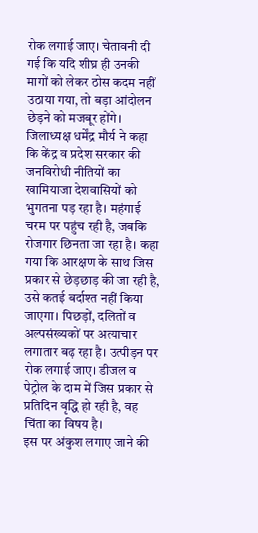रोक लगाई जाए। चेतावनी दी गई कि यदि शीघ्र ही उनकी मागों को लेकर ठोस कदम नहीं उठाया गया, तो बड़ा आंदोलन छेड़ने को मजबूर होंगे।
जिलाध्यक्ष धर्मेंद्र मौर्य ने कहा कि केंद्र व प्रदेश सरकार की जनविरोधी नीतियों का खामियाजा देशवासियों को भुगतना पड़ रहा है। महंगाई चरम पर पहुंच रही है, जबकि रोजगार छिनता जा रहा है। कहा गया कि आरक्षण के साथ जिस प्रकार से छेड़छाड़ की जा रही है, उसे कतई बर्दाश्त नहीं किया जाएगा। पिछड़ों, दलितों व अल्पसंख्यकों पर अत्याचार लगातार बढ़ रहा है। उत्पीड़न पर रोक लगाई जाए। डीजल व पेट्रोल के दाम में जिस प्रकार से प्रतिदिन वृद्धि हो रही है, वह चिंता का विषय है।
इस पर अंकुश लगाए जाने की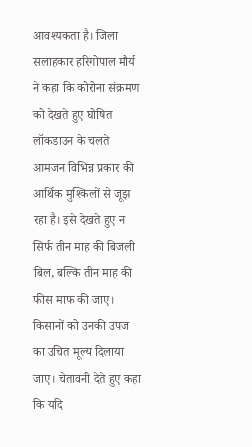आवश्यकता है। जिला सलाहकार हरिगोपाल मौर्य ने कहा कि कोरोना संक्रमण को देखते हुए घोषित लॉकडाउन के चलते आमजन विभिन्न प्रकार की आर्थिक मुश्किलों से जूझ रहा है। इसे देखते हुए न सिर्फ तीन माह की बिजली बिल, बल्कि तीन माह की फीस माफ की जाए। किसानों को उनकी उपज का उचित मूल्य दिलाया जाए। चेतावनी देते हुए कहा कि यदि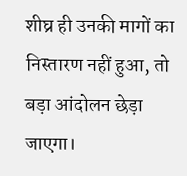शीघ्र ही उनकी मागों का निस्तारण नहीं हुआ, तो बड़ा आंदोलन छेड़ा जाएगा।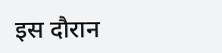इस दौरान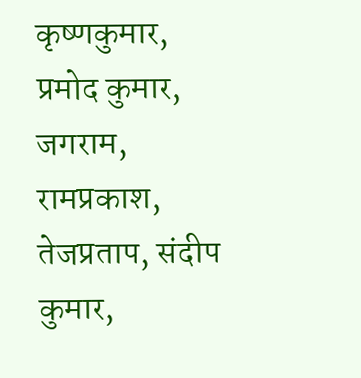कृष्णकुमार, प्रमोद कुमार, जगराम, रामप्रकाश, तेजप्रताप, संदीप कुमार,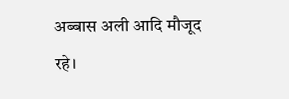अब्बास अली आदि मौजूद रहे।